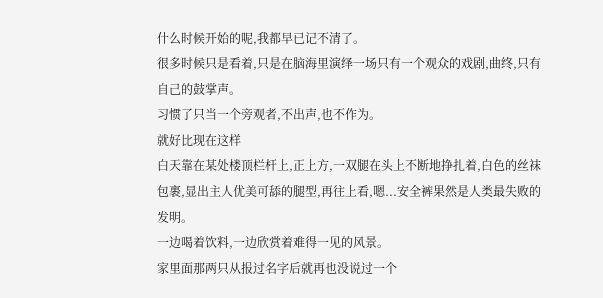什么时候开始的呢,我都早已记不清了。
很多时候只是看着,只是在脑海里演绎一场只有一个观众的戏剧,曲终,只有自己的鼓掌声。
习惯了只当一个旁观者,不出声,也不作为。
就好比现在这样
白天靠在某处楼顶栏杆上,正上方,一双腿在头上不断地挣扎着,白色的丝袜包裹,显出主人优美可舔的腿型,再往上看,嗯...安全裤果然是人类最失败的发明。
一边喝着饮料,一边欣赏着难得一见的风景。
家里面那两只从报过名字后就再也没说过一个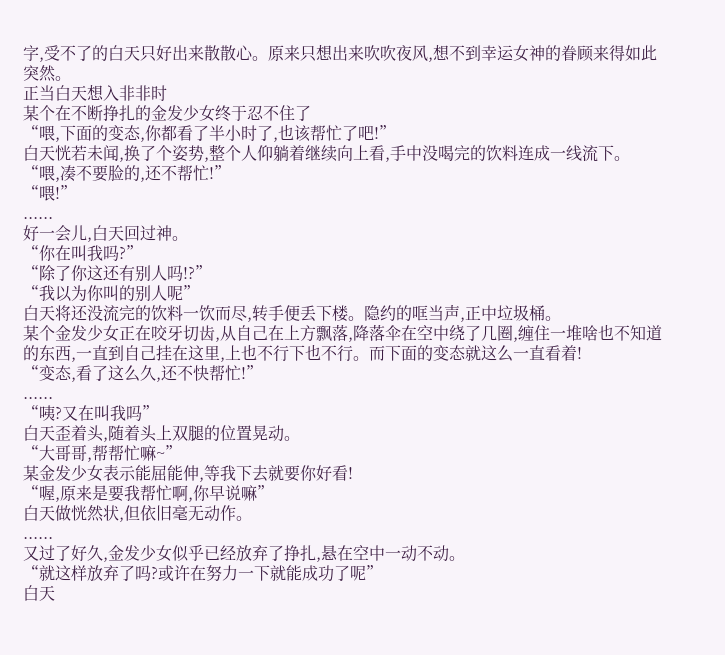字,受不了的白天只好出来散散心。原来只想出来吹吹夜风,想不到幸运女神的眷顾来得如此突然。
正当白天想入非非时
某个在不断挣扎的金发少女终于忍不住了
“喂,下面的变态,你都看了半小时了,也该帮忙了吧!”
白天恍若未闻,换了个姿势,整个人仰躺着继续向上看,手中没喝完的饮料连成一线流下。
“喂,凑不要脸的,还不帮忙!”
“喂!”
......
好一会儿,白天回过神。
“你在叫我吗?”
“除了你这还有别人吗!?”
“我以为你叫的别人呢”
白天将还没流完的饮料一饮而尽,转手便丢下楼。隐约的哐当声,正中垃圾桶。
某个金发少女正在咬牙切齿,从自己在上方飘落,降落伞在空中绕了几圈,缠住一堆啥也不知道的东西,一直到自己挂在这里,上也不行下也不行。而下面的变态就这么一直看着!
“变态,看了这么久,还不快帮忙!”
......
“咦?又在叫我吗”
白天歪着头,随着头上双腿的位置晃动。
“大哥哥,帮帮忙嘛~”
某金发少女表示能屈能伸,等我下去就要你好看!
“喔,原来是要我帮忙啊,你早说嘛”
白天做恍然状,但依旧毫无动作。
......
又过了好久,金发少女似乎已经放弃了挣扎,悬在空中一动不动。
“就这样放弃了吗?或许在努力一下就能成功了呢”
白天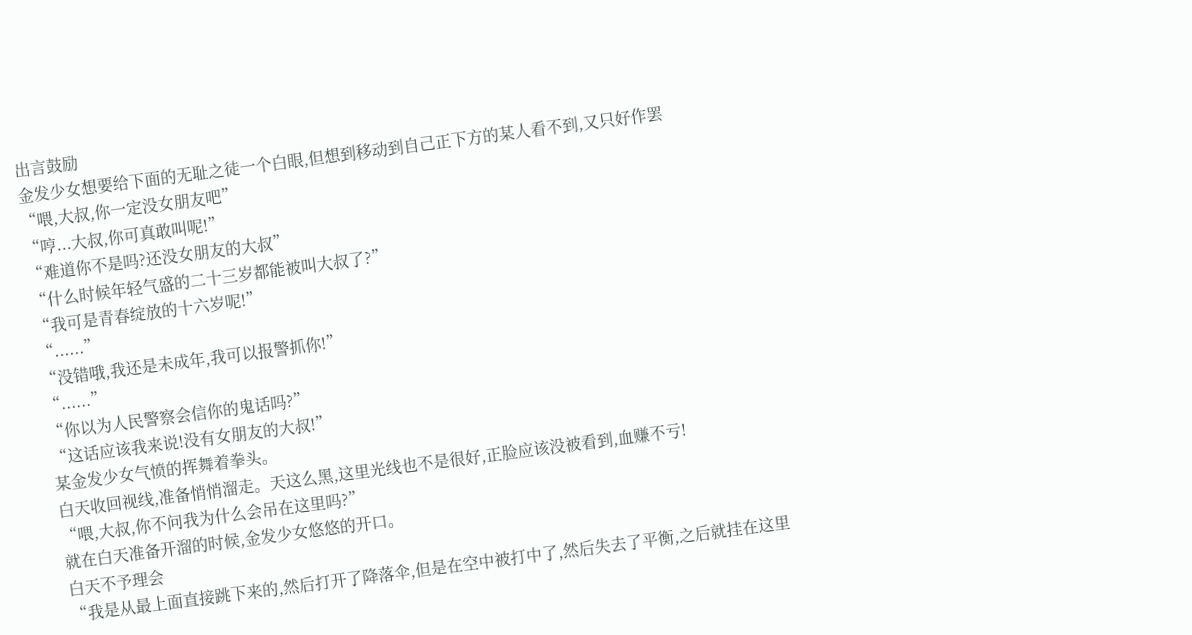出言鼓励
金发少女想要给下面的无耻之徒一个白眼,但想到移动到自己正下方的某人看不到,又只好作罢
“喂,大叔,你一定没女朋友吧”
“哼...大叔,你可真敢叫呢!”
“难道你不是吗?还没女朋友的大叔”
“什么时候年轻气盛的二十三岁都能被叫大叔了?”
“我可是青春绽放的十六岁呢!”
“......”
“没错哦,我还是未成年,我可以报警抓你!”
“......”
“你以为人民警察会信你的鬼话吗?”
“这话应该我来说!没有女朋友的大叔!”
某金发少女气愤的挥舞着拳头。
白天收回视线,准备悄悄溜走。天这么黑,这里光线也不是很好,正脸应该没被看到,血赚不亏!
“喂,大叔,你不问我为什么会吊在这里吗?”
就在白天准备开溜的时候,金发少女悠悠的开口。
白天不予理会
“我是从最上面直接跳下来的,然后打开了降落伞,但是在空中被打中了,然后失去了平衡,之后就挂在这里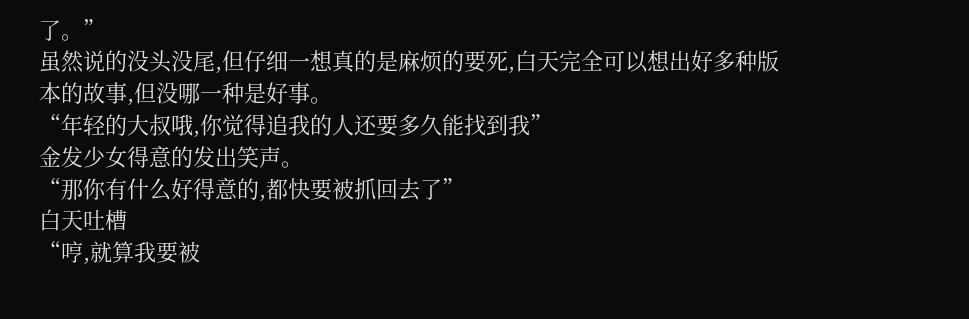了。”
虽然说的没头没尾,但仔细一想真的是麻烦的要死,白天完全可以想出好多种版本的故事,但没哪一种是好事。
“年轻的大叔哦,你觉得追我的人还要多久能找到我”
金发少女得意的发出笑声。
“那你有什么好得意的,都快要被抓回去了”
白天吐槽
“哼,就算我要被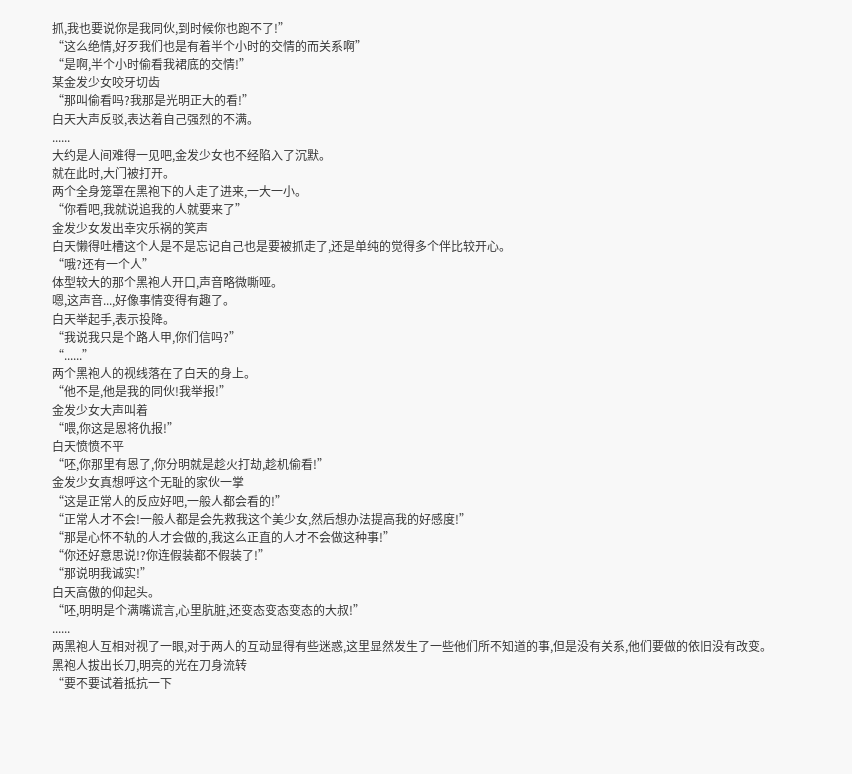抓,我也要说你是我同伙,到时候你也跑不了!”
“这么绝情,好歹我们也是有着半个小时的交情的而关系啊”
“是啊,半个小时偷看我裙底的交情!”
某金发少女咬牙切齿
“那叫偷看吗?我那是光明正大的看!”
白天大声反驳,表达着自己强烈的不满。
......
大约是人间难得一见吧,金发少女也不经陷入了沉默。
就在此时,大门被打开。
两个全身笼罩在黑袍下的人走了进来,一大一小。
“你看吧,我就说追我的人就要来了”
金发少女发出幸灾乐祸的笑声
白天懒得吐槽这个人是不是忘记自己也是要被抓走了,还是单纯的觉得多个伴比较开心。
“哦?还有一个人”
体型较大的那个黑袍人开口,声音略微嘶哑。
嗯,这声音...,好像事情变得有趣了。
白天举起手,表示投降。
“我说我只是个路人甲,你们信吗?”
“......”
两个黑袍人的视线落在了白天的身上。
“他不是,他是我的同伙!我举报!”
金发少女大声叫着
“喂,你这是恩将仇报!”
白天愤愤不平
“呸,你那里有恩了,你分明就是趁火打劫,趁机偷看!”
金发少女真想呼这个无耻的家伙一掌
“这是正常人的反应好吧,一般人都会看的!”
“正常人才不会!一般人都是会先救我这个美少女,然后想办法提高我的好感度!”
“那是心怀不轨的人才会做的,我这么正直的人才不会做这种事!”
“你还好意思说!?你连假装都不假装了!”
“那说明我诚实!”
白天高傲的仰起头。
“呸,明明是个满嘴谎言,心里肮脏,还变态变态变态的大叔!”
......
两黑袍人互相对视了一眼,对于两人的互动显得有些迷惑,这里显然发生了一些他们所不知道的事,但是没有关系,他们要做的依旧没有改变。
黑袍人拔出长刀,明亮的光在刀身流转
“要不要试着抵抗一下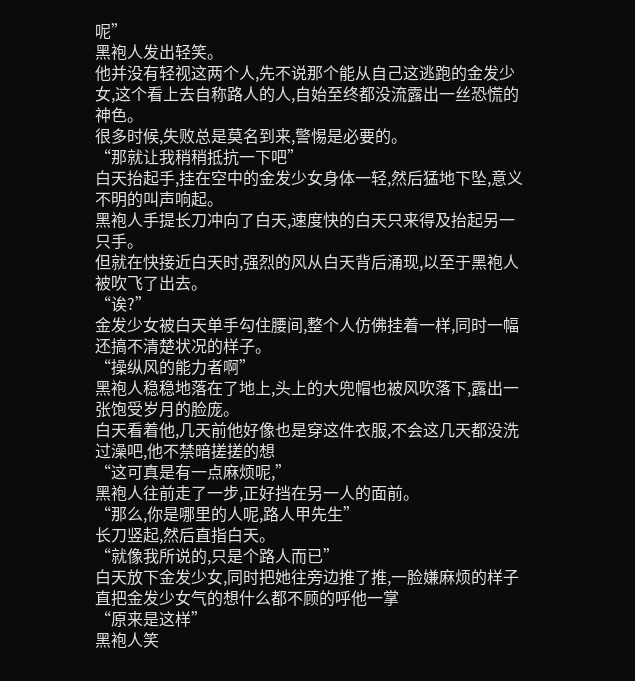呢”
黑袍人发出轻笑。
他并没有轻视这两个人,先不说那个能从自己这逃跑的金发少女,这个看上去自称路人的人,自始至终都没流露出一丝恐慌的神色。
很多时候,失败总是莫名到来,警惕是必要的。
“那就让我稍稍抵抗一下吧”
白天抬起手,挂在空中的金发少女身体一轻,然后猛地下坠,意义不明的叫声响起。
黑袍人手提长刀冲向了白天,速度快的白天只来得及抬起另一只手。
但就在快接近白天时,强烈的风从白天背后涌现,以至于黑袍人被吹飞了出去。
“诶?”
金发少女被白天单手勾住腰间,整个人仿佛挂着一样,同时一幅还搞不清楚状况的样子。
“操纵风的能力者啊”
黑袍人稳稳地落在了地上,头上的大兜帽也被风吹落下,露出一张饱受岁月的脸庞。
白天看着他,几天前他好像也是穿这件衣服,不会这几天都没洗过澡吧,他不禁暗搓搓的想
“这可真是有一点麻烦呢,”
黑袍人往前走了一步,正好挡在另一人的面前。
“那么,你是哪里的人呢,路人甲先生”
长刀竖起,然后直指白天。
“就像我所说的,只是个路人而已”
白天放下金发少女,同时把她往旁边推了推,一脸嫌麻烦的样子直把金发少女气的想什么都不顾的呼他一掌
“原来是这样”
黑袍人笑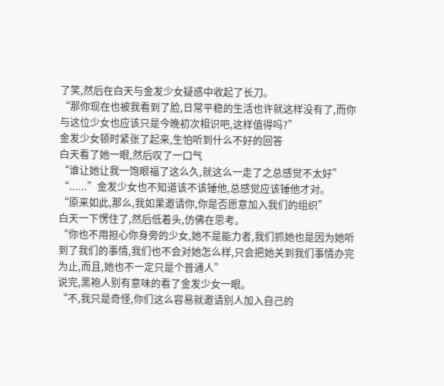了笑,然后在白天与金发少女疑惑中收起了长刀。
“那你现在也被我看到了脸,日常平稳的生活也许就这样没有了,而你与这位少女也应该只是今晚初次相识吧,这样值得吗?”
金发少女顿时紧张了起来,生怕听到什么不好的回答
白天看了她一眼,然后叹了一口气
“谁让她让我一饱眼福了这么久,就这么一走了之总感觉不太好”
“......”金发少女也不知道该不该锤他,总感觉应该锤他才对。
“原来如此,那么,我如果邀请你,你是否愿意加入我们的组织”
白天一下愣住了,然后低着头,仿佛在思考。
“你也不用担心你身旁的少女,她不是能力者,我们抓她也是因为她听到了我们的事情,我们也不会对她怎么样,只会把她关到我们事情办完为止,而且,她也不一定只是个普通人”
说完,黑袍人别有意味的看了金发少女一眼。
“不,我只是奇怪,你们这么容易就邀请别人加入自己的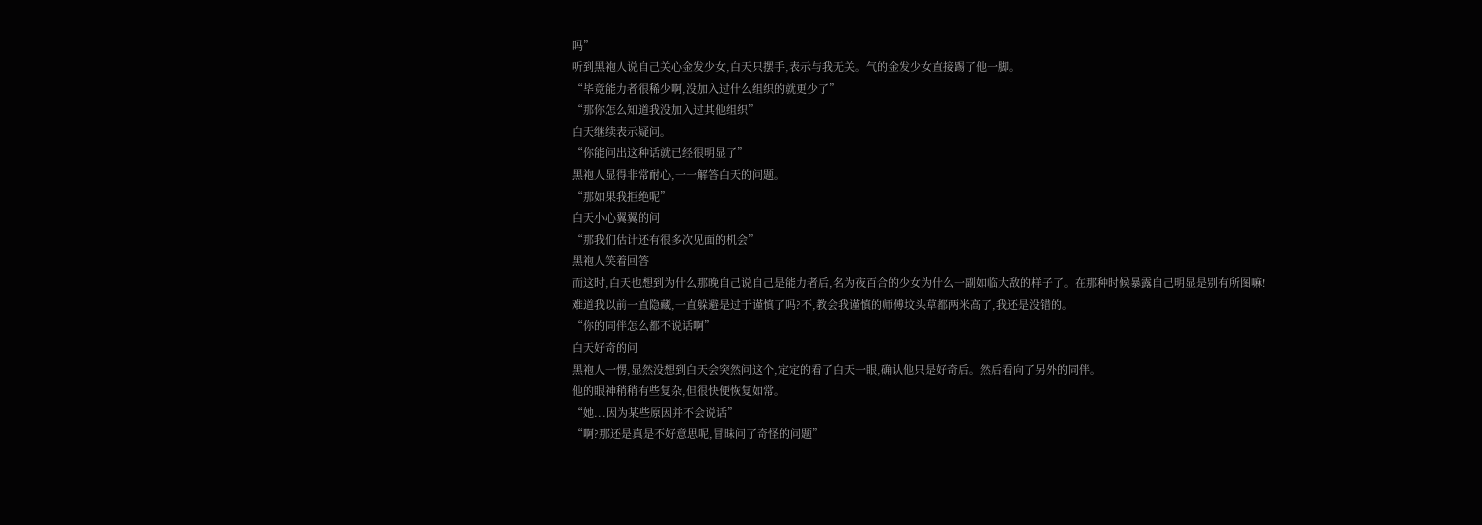吗”
听到黑袍人说自己关心金发少女,白天只摆手,表示与我无关。气的金发少女直接踢了他一脚。
“毕竟能力者很稀少啊,没加入过什么组织的就更少了”
“那你怎么知道我没加入过其他组织”
白天继续表示疑问。
“你能问出这种话就已经很明显了”
黑袍人显得非常耐心,一一解答白天的问题。
“那如果我拒绝呢”
白天小心翼翼的问
“那我们估计还有很多次见面的机会”
黑袍人笑着回答
而这时,白天也想到为什么那晚自己说自己是能力者后,名为夜百合的少女为什么一副如临大敌的样子了。在那种时候暴露自己明显是别有所图嘛!
难道我以前一直隐藏,一直躲避是过于谨慎了吗?不,教会我谨慎的师傅坟头草都两米高了,我还是没错的。
“你的同伴怎么都不说话啊”
白天好奇的问
黑袍人一愣,显然没想到白天会突然问这个,定定的看了白天一眼,确认他只是好奇后。然后看向了另外的同伴。
他的眼神稍稍有些复杂,但很快便恢复如常。
“她...因为某些原因并不会说话”
“啊?那还是真是不好意思呢,冒昧问了奇怪的问题”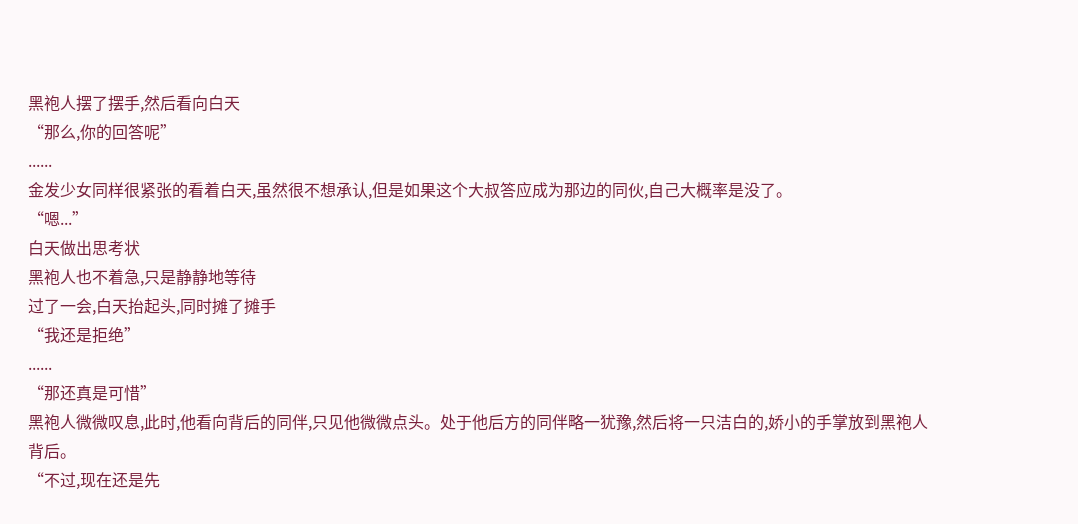黑袍人摆了摆手,然后看向白天
“那么,你的回答呢”
......
金发少女同样很紧张的看着白天,虽然很不想承认,但是如果这个大叔答应成为那边的同伙,自己大概率是没了。
“嗯...”
白天做出思考状
黑袍人也不着急,只是静静地等待
过了一会,白天抬起头,同时摊了摊手
“我还是拒绝”
......
“那还真是可惜”
黑袍人微微叹息,此时,他看向背后的同伴,只见他微微点头。处于他后方的同伴略一犹豫,然后将一只洁白的,娇小的手掌放到黑袍人背后。
“不过,现在还是先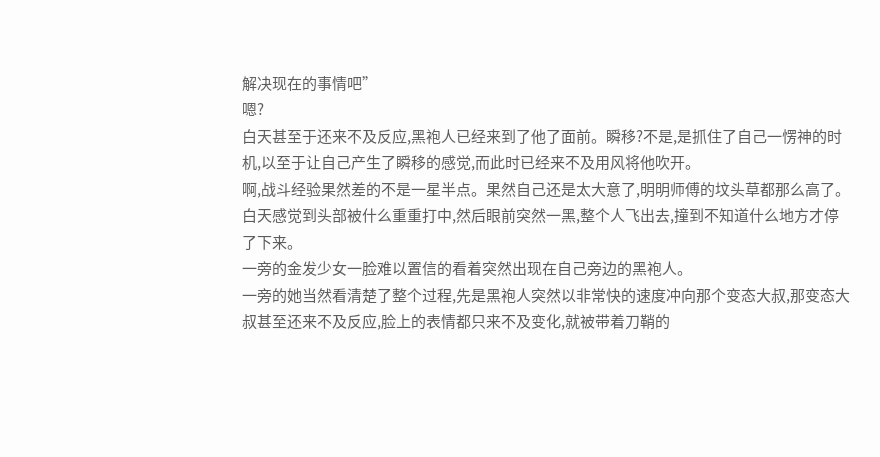解决现在的事情吧”
嗯?
白天甚至于还来不及反应,黑袍人已经来到了他了面前。瞬移?不是,是抓住了自己一愣神的时机,以至于让自己产生了瞬移的感觉,而此时已经来不及用风将他吹开。
啊,战斗经验果然差的不是一星半点。果然自己还是太大意了,明明师傅的坟头草都那么高了。
白天感觉到头部被什么重重打中,然后眼前突然一黑,整个人飞出去,撞到不知道什么地方才停了下来。
一旁的金发少女一脸难以置信的看着突然出现在自己旁边的黑袍人。
一旁的她当然看清楚了整个过程,先是黑袍人突然以非常快的速度冲向那个变态大叔,那变态大叔甚至还来不及反应,脸上的表情都只来不及变化,就被带着刀鞘的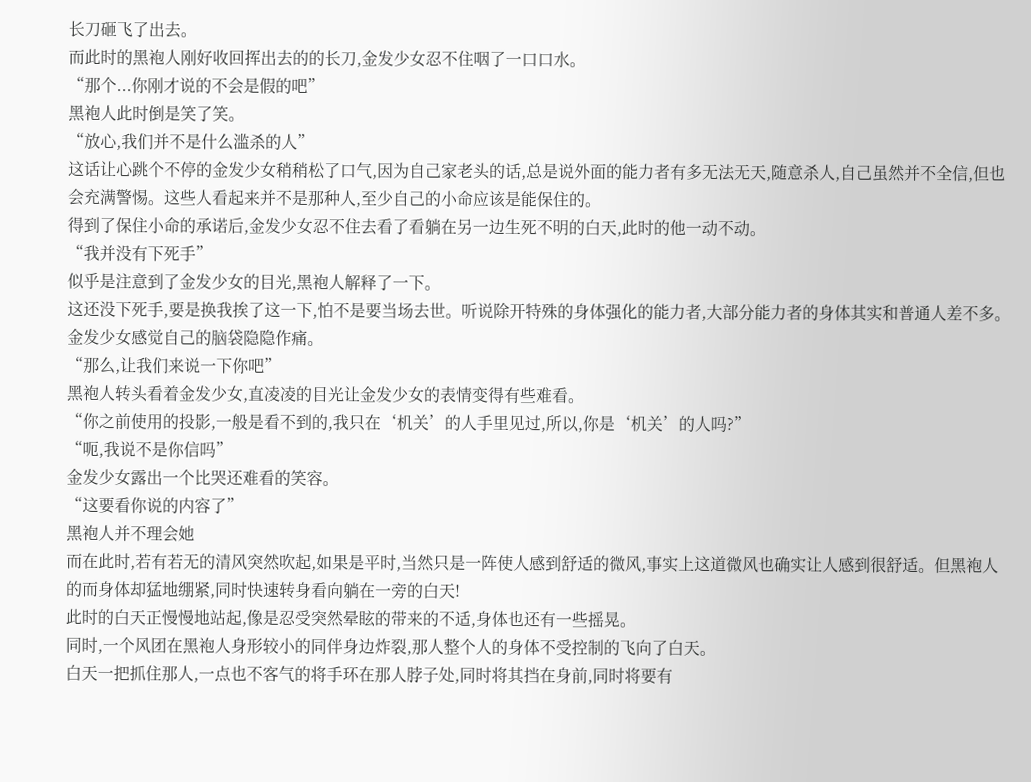长刀砸飞了出去。
而此时的黑袍人刚好收回挥出去的的长刀,金发少女忍不住咽了一口口水。
“那个...你刚才说的不会是假的吧”
黑袍人此时倒是笑了笑。
“放心,我们并不是什么滥杀的人”
这话让心跳个不停的金发少女稍稍松了口气,因为自己家老头的话,总是说外面的能力者有多无法无天,随意杀人,自己虽然并不全信,但也会充满警惕。这些人看起来并不是那种人,至少自己的小命应该是能保住的。
得到了保住小命的承诺后,金发少女忍不住去看了看躺在另一边生死不明的白天,此时的他一动不动。
“我并没有下死手”
似乎是注意到了金发少女的目光,黑袍人解释了一下。
这还没下死手,要是换我挨了这一下,怕不是要当场去世。听说除开特殊的身体强化的能力者,大部分能力者的身体其实和普通人差不多。
金发少女感觉自己的脑袋隐隐作痛。
“那么,让我们来说一下你吧”
黑袍人转头看着金发少女,直凌凌的目光让金发少女的表情变得有些难看。
“你之前使用的投影,一般是看不到的,我只在‘机关’的人手里见过,所以,你是‘机关’的人吗?”
“呃,我说不是你信吗”
金发少女露出一个比哭还难看的笑容。
“这要看你说的内容了”
黑袍人并不理会她
而在此时,若有若无的清风突然吹起,如果是平时,当然只是一阵使人感到舒适的微风,事实上这道微风也确实让人感到很舒适。但黑袍人的而身体却猛地绷紧,同时快速转身看向躺在一旁的白天!
此时的白天正慢慢地站起,像是忍受突然晕眩的带来的不适,身体也还有一些摇晃。
同时,一个风团在黑袍人身形较小的同伴身边炸裂,那人整个人的身体不受控制的飞向了白天。
白天一把抓住那人,一点也不客气的将手环在那人脖子处,同时将其挡在身前,同时将要有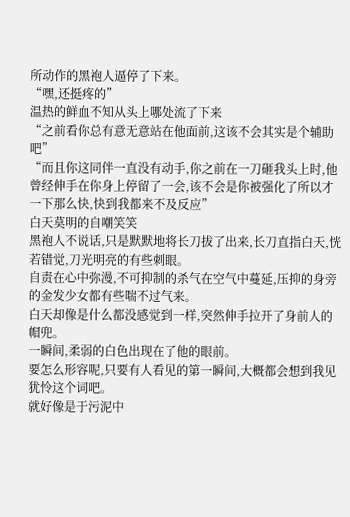所动作的黑袍人逼停了下来。
“嘿,还挺疼的”
温热的鲜血不知从头上哪处流了下来
“之前看你总有意无意站在他面前,这该不会其实是个辅助吧”
“而且你这同伴一直没有动手,你之前在一刀砸我头上时,他曾经伸手在你身上停留了一会,该不会是你被强化了所以才一下那么快,快到我都来不及反应”
白天莫明的自嘲笑笑
黑袍人不说话,只是默默地将长刀拔了出来,长刀直指白天,恍若错觉,刀光明亮的有些刺眼。
自责在心中弥漫,不可抑制的杀气在空气中蔓延,压抑的身旁的金发少女都有些喘不过气来。
白天却像是什么都没感觉到一样,突然伸手拉开了身前人的帽兜。
一瞬间,柔弱的白色出现在了他的眼前。
要怎么形容呢,只要有人看见的第一瞬间,大概都会想到我见犹怜这个词吧。
就好像是于污泥中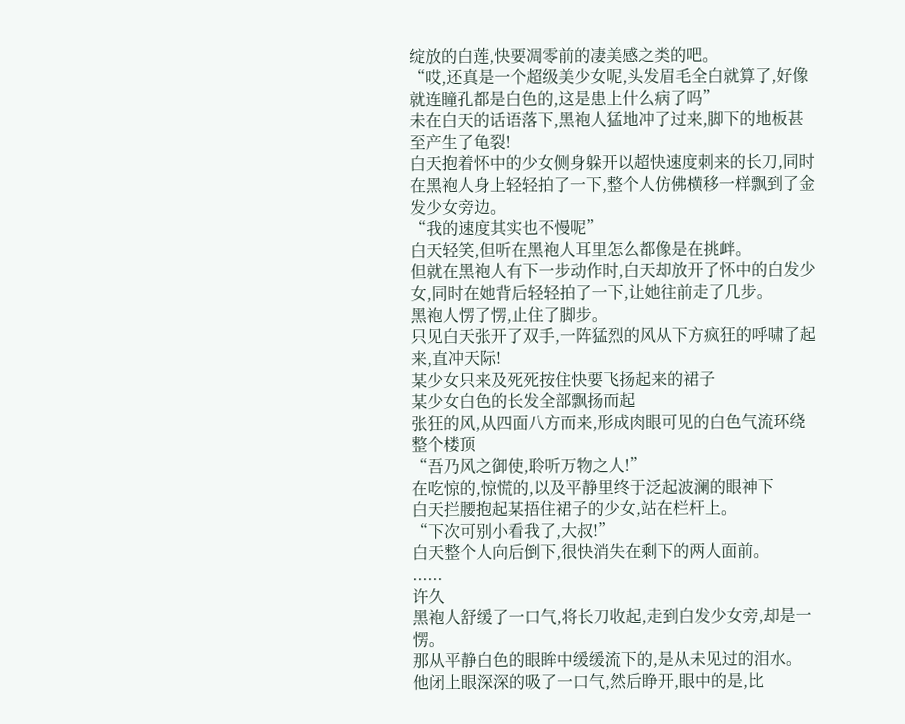绽放的白莲,快要凋零前的凄美感之类的吧。
“哎,还真是一个超级美少女呢,头发眉毛全白就算了,好像就连瞳孔都是白色的,这是患上什么病了吗”
未在白天的话语落下,黑袍人猛地冲了过来,脚下的地板甚至产生了龟裂!
白天抱着怀中的少女侧身躲开以超快速度刺来的长刀,同时在黑袍人身上轻轻拍了一下,整个人仿佛横移一样飘到了金发少女旁边。
“我的速度其实也不慢呢”
白天轻笑,但听在黑袍人耳里怎么都像是在挑衅。
但就在黑袍人有下一步动作时,白天却放开了怀中的白发少女,同时在她背后轻轻拍了一下,让她往前走了几步。
黑袍人愣了愣,止住了脚步。
只见白天张开了双手,一阵猛烈的风从下方疯狂的呼啸了起来,直冲天际!
某少女只来及死死按住快要飞扬起来的裙子
某少女白色的长发全部飘扬而起
张狂的风,从四面八方而来,形成肉眼可见的白色气流环绕整个楼顶
“吾乃风之御使,聆听万物之人!”
在吃惊的,惊慌的,以及平静里终于泛起波澜的眼神下
白天拦腰抱起某捂住裙子的少女,站在栏杆上。
“下次可别小看我了,大叔!”
白天整个人向后倒下,很快消失在剩下的两人面前。
......
许久
黑袍人舒缓了一口气,将长刀收起,走到白发少女旁,却是一愣。
那从平静白色的眼眸中缓缓流下的,是从未见过的泪水。
他闭上眼深深的吸了一口气,然后睁开,眼中的是,比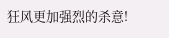狂风更加强烈的杀意!